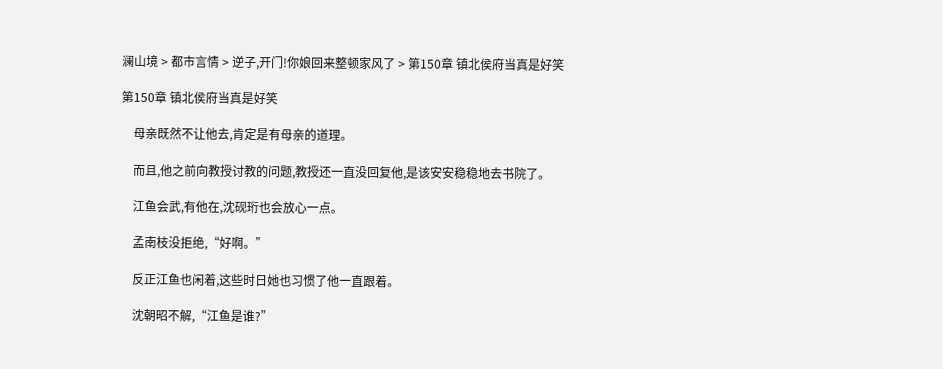澜山境 > 都市言情 > 逆子,开门!你娘回来整顿家风了 > 第150章 镇北侯府当真是好笑

第150章 镇北侯府当真是好笑

    母亲既然不让他去,肯定是有母亲的道理。

    而且,他之前向教授讨教的问题,教授还一直没回复他,是该安安稳稳地去书院了。

    江鱼会武,有他在,沈砚珩也会放心一点。

    孟南枝没拒绝,“好啊。”

    反正江鱼也闲着,这些时日她也习惯了他一直跟着。

    沈朝昭不解,“江鱼是谁?”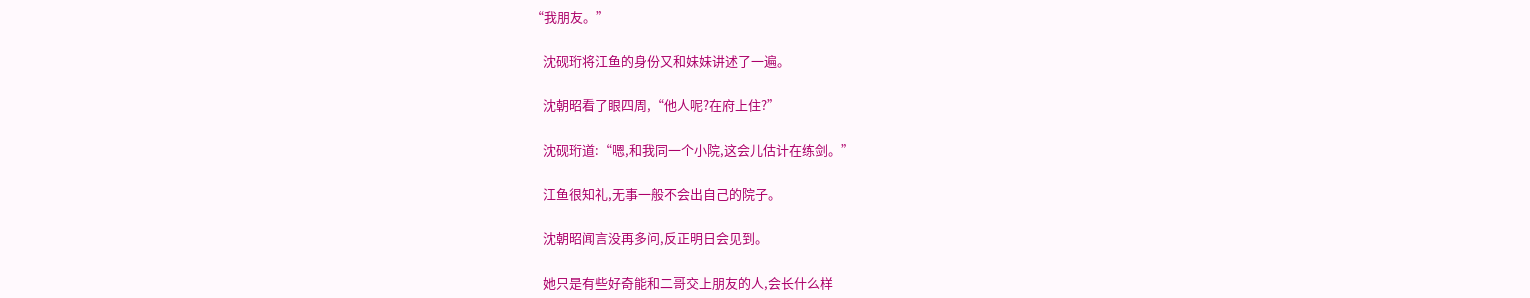“我朋友。”

    沈砚珩将江鱼的身份又和妹妹讲述了一遍。

    沈朝昭看了眼四周,“他人呢?在府上住?”

    沈砚珩道:“嗯,和我同一个小院,这会儿估计在练剑。”

    江鱼很知礼,无事一般不会出自己的院子。

    沈朝昭闻言没再多问,反正明日会见到。

    她只是有些好奇能和二哥交上朋友的人,会长什么样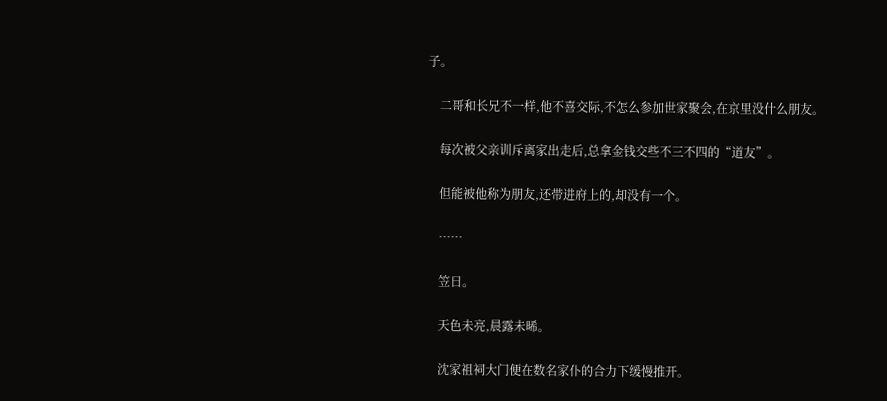子。

    二哥和长兄不一样,他不喜交际,不怎么参加世家聚会,在京里没什么朋友。

    每次被父亲训斥离家出走后,总拿金钱交些不三不四的“道友”。

    但能被他称为朋友,还带进府上的,却没有一个。

    ……

    笠日。

    天色未亮,晨露未晞。

    沈家祖祠大门便在数名家仆的合力下缓慢推开。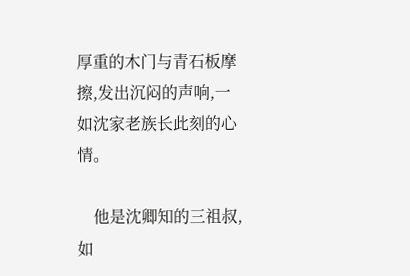厚重的木门与青石板摩擦,发出沉闷的声响,一如沈家老族长此刻的心情。

    他是沈卿知的三祖叔,如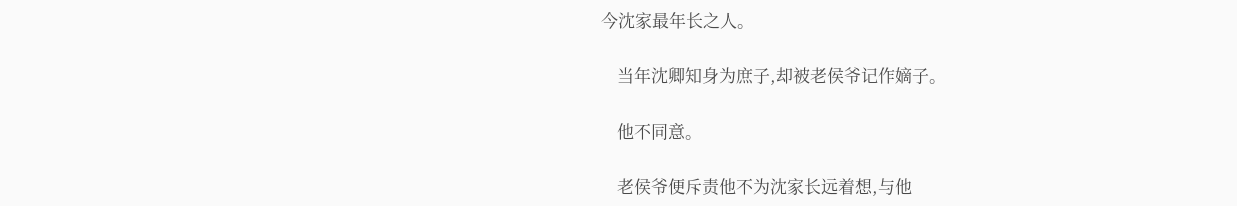今沈家最年长之人。

    当年沈卿知身为庶子,却被老侯爷记作嫡子。

    他不同意。

    老侯爷便斥责他不为沈家长远着想,与他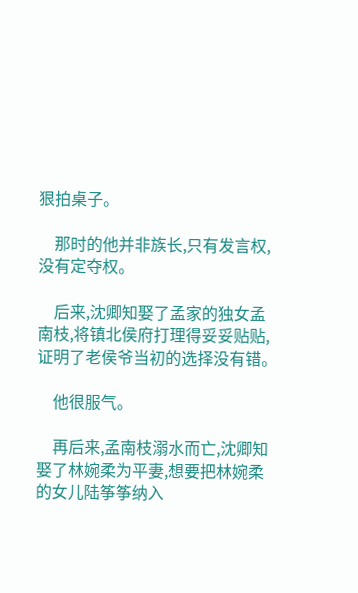狠拍桌子。

    那时的他并非族长,只有发言权,没有定夺权。

    后来,沈卿知娶了孟家的独女孟南枝,将镇北侯府打理得妥妥贴贴,证明了老侯爷当初的选择没有错。

    他很服气。

    再后来,孟南枝溺水而亡,沈卿知娶了林婉柔为平妻,想要把林婉柔的女儿陆筝筝纳入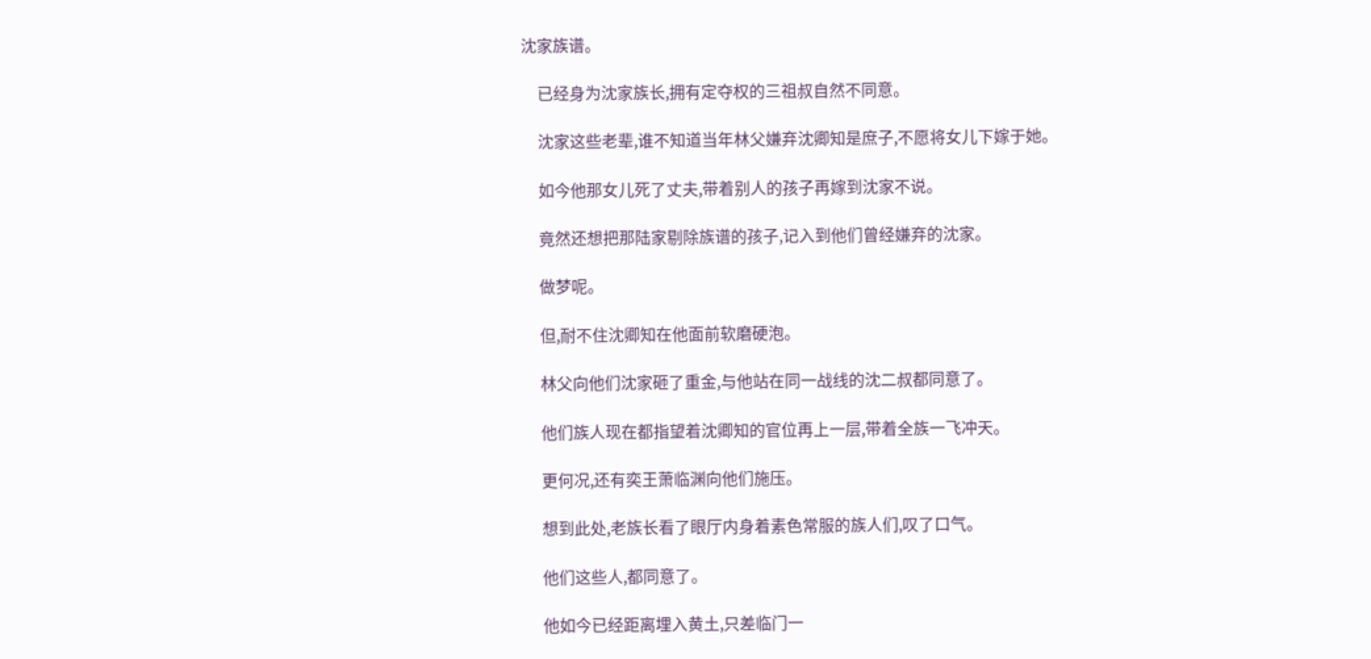沈家族谱。

    已经身为沈家族长,拥有定夺权的三祖叔自然不同意。

    沈家这些老辈,谁不知道当年林父嫌弃沈卿知是庶子,不愿将女儿下嫁于她。

    如今他那女儿死了丈夫,带着别人的孩子再嫁到沈家不说。

    竟然还想把那陆家剔除族谱的孩子,记入到他们曾经嫌弃的沈家。

    做梦呢。

    但,耐不住沈卿知在他面前软磨硬泡。

    林父向他们沈家砸了重金,与他站在同一战线的沈二叔都同意了。

    他们族人现在都指望着沈卿知的官位再上一层,带着全族一飞冲天。

    更何况,还有奕王萧临渊向他们施压。

    想到此处,老族长看了眼厅内身着素色常服的族人们,叹了口气。

    他们这些人,都同意了。

    他如今已经距离埋入黄土,只差临门一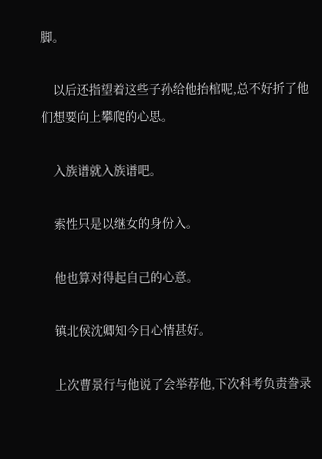脚。

    以后还指望着这些子孙给他抬棺呢,总不好折了他们想要向上攀爬的心思。

    入族谱就入族谱吧。

    索性只是以继女的身份入。

    他也算对得起自己的心意。

    镇北侯沈卿知今日心情甚好。

    上次曹景行与他说了会举荐他,下次科考负责誊录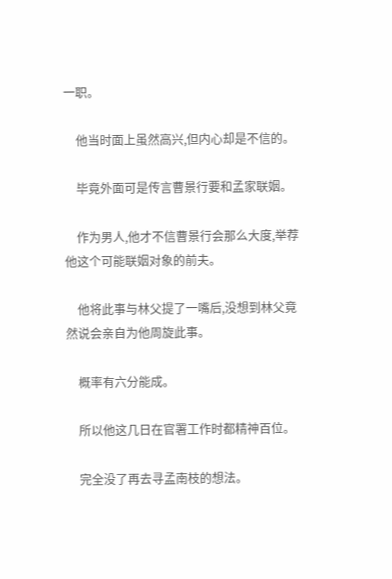一职。

    他当时面上虽然高兴,但内心却是不信的。

    毕竟外面可是传言曹景行要和孟家联姻。

    作为男人,他才不信曹景行会那么大度,举荐他这个可能联姻对象的前夫。

    他将此事与林父提了一嘴后,没想到林父竟然说会亲自为他周旋此事。

    概率有六分能成。

    所以他这几日在官署工作时都精神百位。

    完全没了再去寻孟南枝的想法。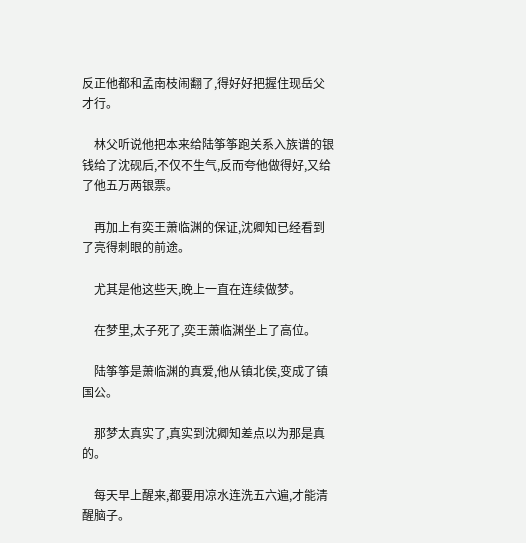反正他都和孟南枝闹翻了,得好好把握住现岳父才行。

    林父听说他把本来给陆筝筝跑关系入族谱的银钱给了沈砚后,不仅不生气,反而夸他做得好,又给了他五万两银票。

    再加上有奕王萧临渊的保证,沈卿知已经看到了亮得刺眼的前途。

    尤其是他这些天,晚上一直在连续做梦。

    在梦里,太子死了,奕王萧临渊坐上了高位。

    陆筝筝是萧临渊的真爱,他从镇北侯,变成了镇国公。

    那梦太真实了,真实到沈卿知差点以为那是真的。

    每天早上醒来,都要用凉水连洗五六遍,才能清醒脑子。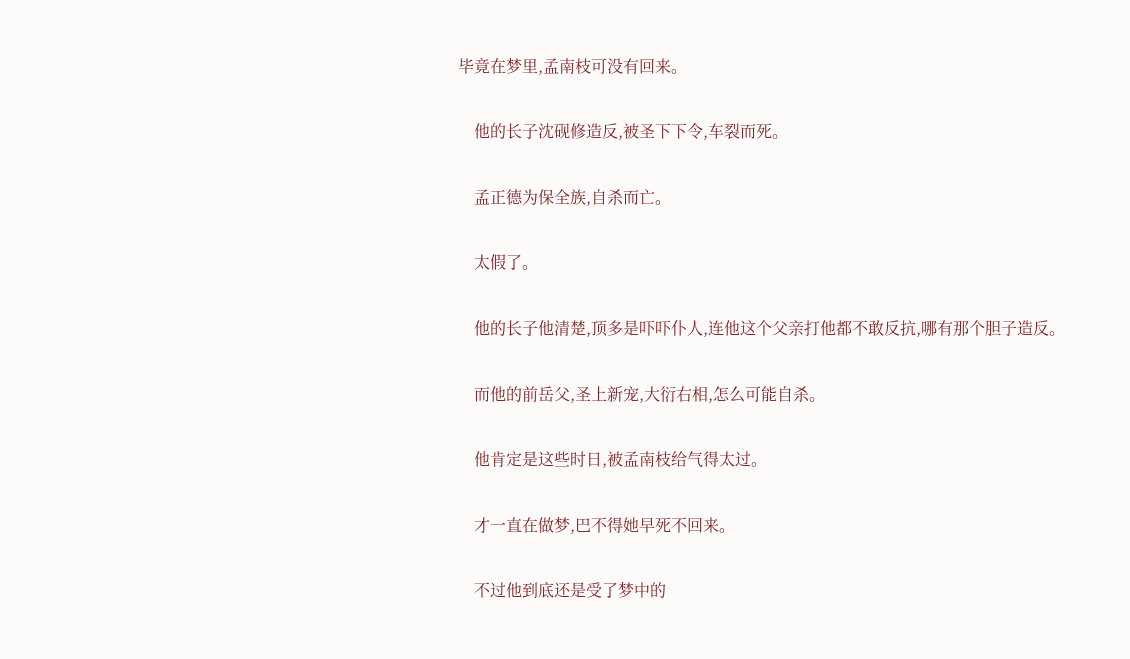毕竟在梦里,孟南枝可没有回来。

    他的长子沈砚修造反,被圣下下令,车裂而死。

    孟正德为保全族,自杀而亡。

    太假了。

    他的长子他清楚,顶多是吓吓仆人,连他这个父亲打他都不敢反抗,哪有那个胆子造反。

    而他的前岳父,圣上新宠,大衍右相,怎么可能自杀。

    他肯定是这些时日,被孟南枝给气得太过。

    才一直在做梦,巴不得她早死不回来。

    不过他到底还是受了梦中的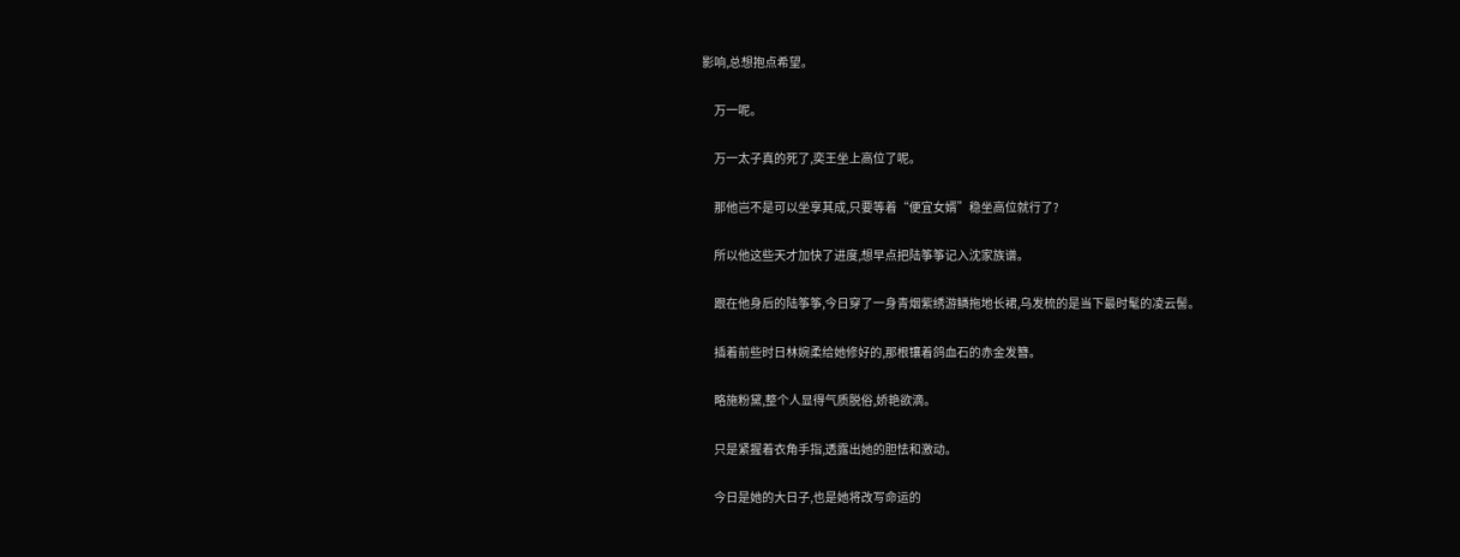影响,总想抱点希望。

    万一呢。

    万一太子真的死了,奕王坐上高位了呢。

    那他岂不是可以坐享其成,只要等着“便宜女婿”稳坐高位就行了?

    所以他这些天才加快了进度,想早点把陆筝筝记入沈家族谱。

    跟在他身后的陆筝筝,今日穿了一身青烟紫绣游鳞拖地长裙,乌发梳的是当下最时髦的凌云髻。

    插着前些时日林婉柔给她修好的,那根镶着鸽血石的赤金发簪。

    略施粉黛,整个人显得气质脱俗,娇艳欲滴。

    只是紧握着衣角手指,透露出她的胆怯和激动。

    今日是她的大日子,也是她将改写命运的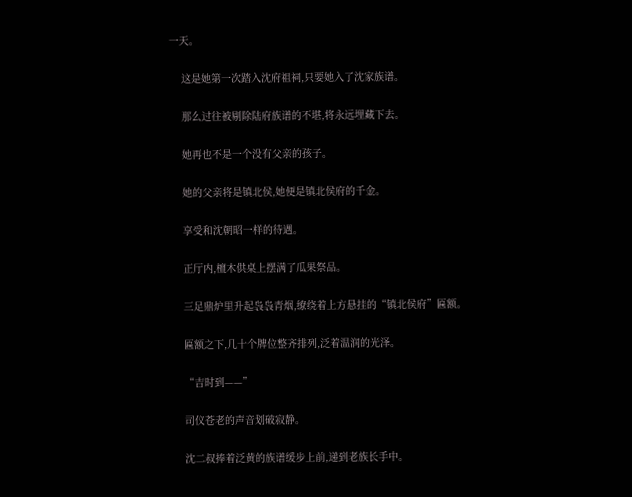一天。

    这是她第一次踏入沈府祖祠,只要她入了沈家族谱。

    那么过往被剔除陆府族谱的不堪,将永远埋藏下去。

    她再也不是一个没有父亲的孩子。

    她的父亲将是镇北侯,她便是镇北侯府的千金。

    享受和沈朝昭一样的待遇。

    正厅内,檀木供桌上摆满了瓜果祭品。

    三足鼎炉里升起袅袅青烟,缭绕着上方悬挂的“镇北侯府”匾额。

    匾额之下,几十个牌位整齐排列,泛着温润的光泽。

    “吉时到——”

    司仪苍老的声音划破寂静。

    沈二叔捧着泛黄的族谱缓步上前,递到老族长手中。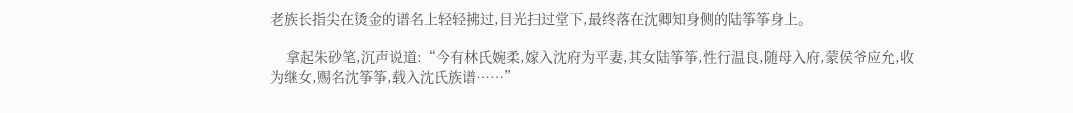老族长指尖在烫金的谱名上轻轻拂过,目光扫过堂下,最终落在沈卿知身侧的陆筝筝身上。

    拿起朱砂笔,沉声说道:“今有林氏婉柔,嫁入沈府为平妻,其女陆筝筝,性行温良,随母入府,蒙侯爷应允,收为继女,赐名沈筝筝,载入沈氏族谱……”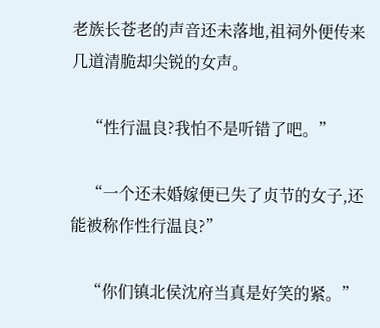老族长苍老的声音还未落地,祖祠外便传来几道清脆却尖锐的女声。

    “性行温良?我怕不是听错了吧。”

    “一个还未婚嫁便已失了贞节的女子,还能被称作性行温良?”

    “你们镇北侯沈府当真是好笑的紧。”